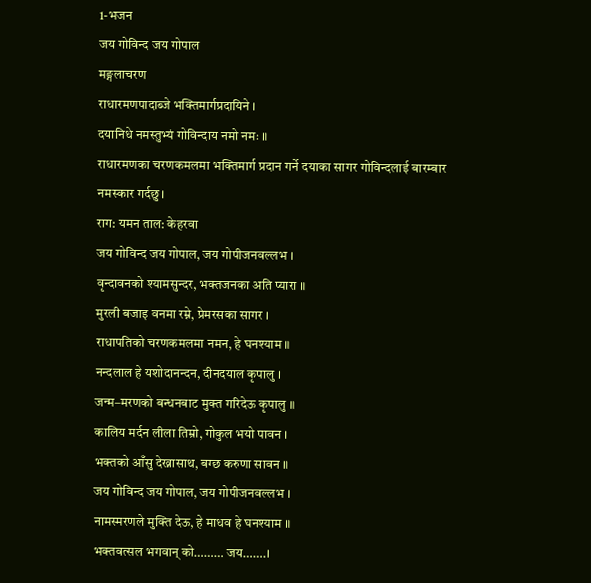1-भजन
जय गोविन्द जय गोपाल
मङ्गलाचरण
राधारमणपादाब्जे भक्तिमार्गप्रदायिने ।
दयानिधे नमस्तुभ्यं गोविन्दाय नमो नमः ॥
राधारमणका चरणकमलमा भक्तिमार्ग प्रदान गर्ने दयाका सागर गोविन्दलाई बारम्बार नमस्कार गर्दछु।
राग: यमन ताल: केहरवा
जय गोविन्द जय गोपाल, जय गोपीजनवल्लभ ।
वृन्दावनको श्यामसुन्दर, भक्तजनका अति प्यारा ॥
मुरली बजाइ वनमा रम्ने, प्रेमरसका सागर ।
राधापतिको चरणकमलमा नमन, हे घनश्याम ॥
नन्दलाल हे यशोदानन्दन, दीनदयाल कृपालु ।
जन्म–मरणको बन्धनबाट मुक्त गरिदेऊ कृपालु ॥
कालिय मर्दन लीला तिम्रो, गोकुल भयो पावन ।
भक्तको आँसु देख्नासाथ, बग्छ करुणा सावन ॥
जय गोविन्द जय गोपाल, जय गोपीजनवल्लभ ।
नामस्मरणले मुक्ति देऊ, हे माधव हे घनश्याम ॥
भक्तवत्सल भगवान् को……… जय…….।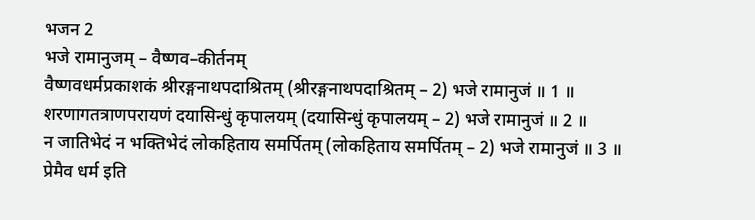भजन 2
भजे रामानुजम् – वैष्णव–कीर्तनम्
वैष्णवधर्मप्रकाशकं श्रीरङ्गनाथपदाश्रितम् (श्रीरङ्गनाथपदाश्रितम् – 2) भजे रामानुजं ॥ 1 ॥
शरणागतत्राणपरायणं दयासिन्धुं कृपालयम् (दयासिन्धुं कृपालयम् – 2) भजे रामानुजं ॥ 2 ॥
न जातिभेदं न भक्तिभेदं लोकहिताय समर्पितम् (लोकहिताय समर्पितम् – 2) भजे रामानुजं ॥ 3 ॥
प्रेमैव धर्म इति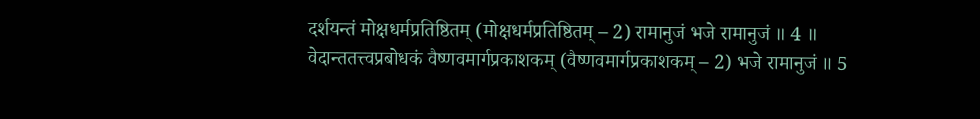दर्शयन्तं मोक्षधर्मप्रतिष्ठितम् (मोक्षधर्मप्रतिष्ठितम् – 2) रामानुजं भजे रामानुजं ॥ 4 ॥
वेदान्ततत्त्वप्रबोधकं वैष्णवमार्गप्रकाशकम् (वैष्णवमार्गप्रकाशकम् – 2) भजे रामानुजं ॥ 5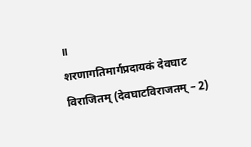॥
शरणागतिमार्गप्रदायकं देवघाट विराजितम् (देवघाटविराजतम् – 2)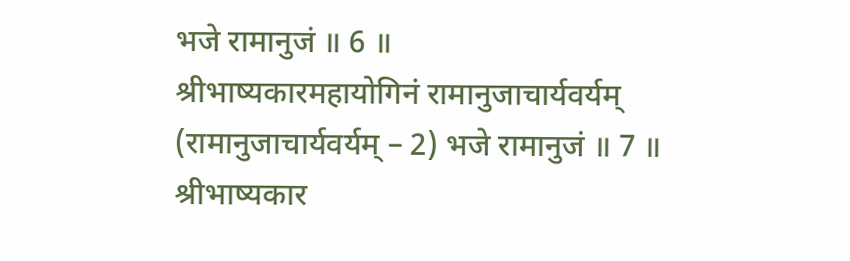भजे रामानुजं ॥ 6 ॥
श्रीभाष्यकारमहायोगिनं रामानुजाचार्यवर्यम् (रामानुजाचार्यवर्यम् – 2) भजे रामानुजं ॥ 7 ॥
श्रीभाष्यकार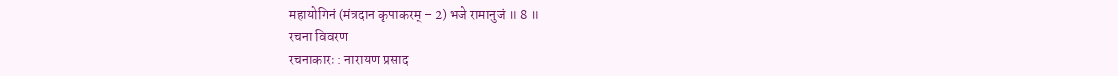महायोगिनं (मंत्रदान कृपाकरम् – 2) भजे रामानुजं ॥ 8 ॥
रचना विवरण
रचनाकारः : नारायण प्रसाद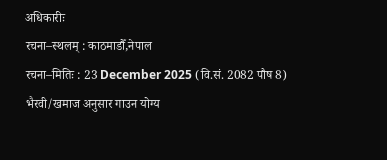अधिकारीः
रचना–स्थलम् : काठमाडौँ,नेपाल
रचना–मितिः : 23 December 2025 (वि.सं. 2082 पौष 8)
भैरवी/खमाज अनुसार गाउन योग्य